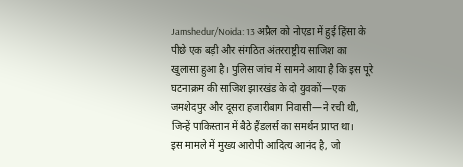Jamshedur/Noida: 13 अप्रैल को नोएडा में हुई हिंसा के पीछे एक बड़ी और संगठित अंतरराष्ट्रीय साजिश का खुलासा हुआ है। पुलिस जांच में सामने आया है कि इस पूरे घटनाक्रम की साजिश झारखंड के दो युवकों—एक जमशेदपुर और दूसरा हजारीबाग निवासी—ने रची थी, जिन्हें पाकिस्तान में बैठे हैंडलर्स का समर्थन प्राप्त था।
इस मामले में मुख्य आरोपी आदित्य आनंद है, जो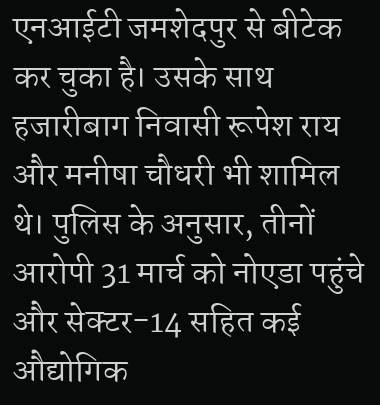एनआईटी जमशेदपुर से बीटेक कर चुका है। उसके साथ हजारीबाग निवासी रूपेश राय और मनीषा चौधरी भी शामिल थे। पुलिस के अनुसार, तीनों आरोपी 31 मार्च को नोएडा पहुंचे और सेक्टर-14 सहित कई औद्योगिक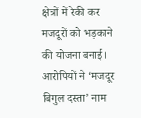क्षेत्रों में रेकी कर मजदूरों को भड़काने की योजना बनाई।
आरोपियों ने ‘मजदूर बिगुल दस्ता’ नाम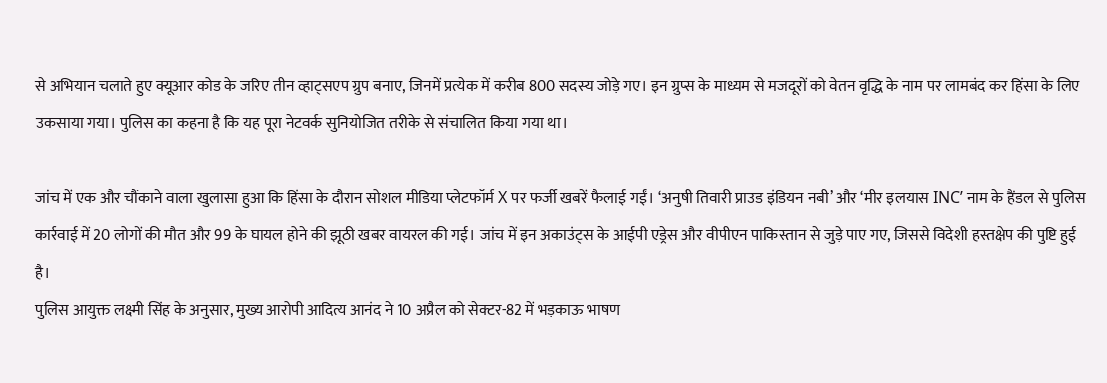से अभियान चलाते हुए क्यूआर कोड के जरिए तीन व्हाट्सएप ग्रुप बनाए, जिनमें प्रत्येक में करीब 800 सदस्य जोड़े गए। इन ग्रुप्स के माध्यम से मजदूरों को वेतन वृद्धि के नाम पर लामबंद कर हिंसा के लिए उकसाया गया। पुलिस का कहना है कि यह पूरा नेटवर्क सुनियोजित तरीके से संचालित किया गया था।

जांच में एक और चौंकाने वाला खुलासा हुआ कि हिंसा के दौरान सोशल मीडिया प्लेटफॉर्म X पर फर्जी खबरें फैलाई गईं। ‘अनुषी तिवारी प्राउड इंडियन नबी’ और ‘मीर इलयास INC’ नाम के हैंडल से पुलिस कार्रवाई में 20 लोगों की मौत और 99 के घायल होने की झूठी खबर वायरल की गई। जांच में इन अकाउंट्स के आईपी एड्रेस और वीपीएन पाकिस्तान से जुड़े पाए गए, जिससे विदेशी हस्तक्षेप की पुष्टि हुई है।
पुलिस आयुक्त लक्ष्मी सिंह के अनुसार, मुख्य आरोपी आदित्य आनंद ने 10 अप्रैल को सेक्टर-82 में भड़काऊ भाषण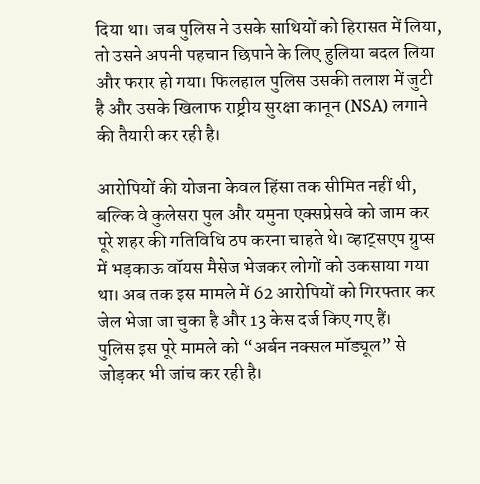दिया था। जब पुलिस ने उसके साथियों को हिरासत में लिया, तो उसने अपनी पहचान छिपाने के लिए हुलिया बदल लिया और फरार हो गया। फिलहाल पुलिस उसकी तलाश में जुटी है और उसके खिलाफ राष्ट्रीय सुरक्षा कानून (NSA) लगाने की तैयारी कर रही है।

आरोपियों की योजना केवल हिंसा तक सीमित नहीं थी, बल्कि वे कुलेसरा पुल और यमुना एक्सप्रेसवे को जाम कर पूरे शहर की गतिविधि ठप करना चाहते थे। व्हाट्सएप ग्रुप्स में भड़काऊ वॉयस मैसेज भेजकर लोगों को उकसाया गया था। अब तक इस मामले में 62 आरोपियों को गिरफ्तार कर जेल भेजा जा चुका है और 13 केस दर्ज किए गए हैं।
पुलिस इस पूरे मामले को “अर्बन नक्सल मॉड्यूल” से जोड़कर भी जांच कर रही है।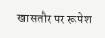खासतौर पर रूपेश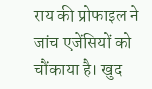राय की प्रोफाइल ने जांच एजेंसियों को चौंकाया है। खुद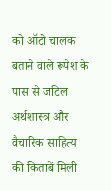को ऑटो चालक बताने वाले रूपेश के पास से जटिल अर्थशास्त्र और वैचारिक साहित्य की किताबें मिली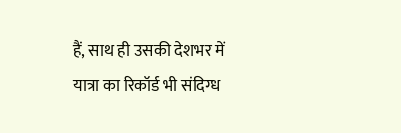हैं, साथ ही उसकी देशभर में यात्रा का रिकॉर्ड भी संदिग्ध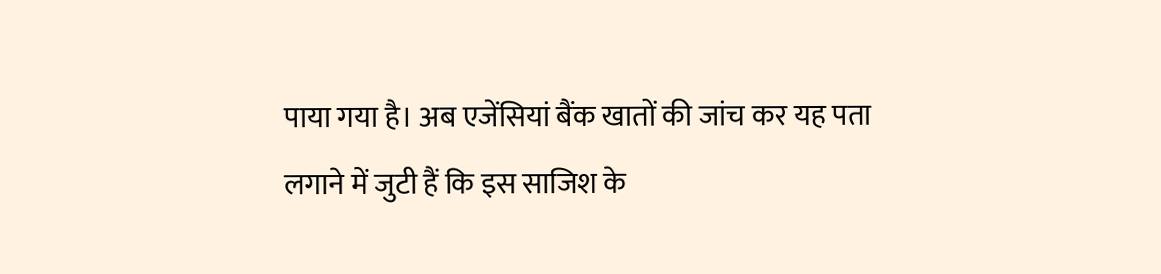पाया गया है। अब एजेंसियां बैंक खातों की जांच कर यह पता लगाने में जुटी हैं कि इस साजिश के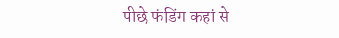पीछे फंडिंग कहां से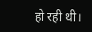हो रही थी।